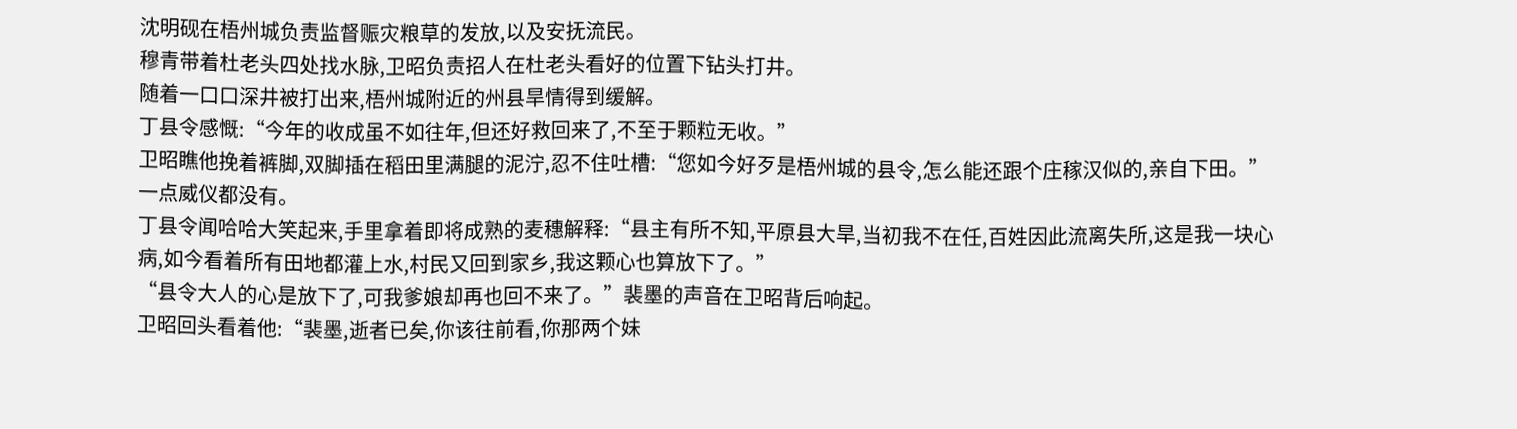沈明砚在梧州城负责监督赈灾粮草的发放,以及安抚流民。
穆青带着杜老头四处找水脉,卫昭负责招人在杜老头看好的位置下钻头打井。
随着一口口深井被打出来,梧州城附近的州县旱情得到缓解。
丁县令感慨:“今年的收成虽不如往年,但还好救回来了,不至于颗粒无收。”
卫昭瞧他挽着裤脚,双脚插在稻田里满腿的泥泞,忍不住吐槽:“您如今好歹是梧州城的县令,怎么能还跟个庄稼汉似的,亲自下田。”
一点威仪都没有。
丁县令闻哈哈大笑起来,手里拿着即将成熟的麦穗解释:“县主有所不知,平原县大旱,当初我不在任,百姓因此流离失所,这是我一块心病,如今看着所有田地都灌上水,村民又回到家乡,我这颗心也算放下了。”
“县令大人的心是放下了,可我爹娘却再也回不来了。”裴墨的声音在卫昭背后响起。
卫昭回头看着他:“裴墨,逝者已矣,你该往前看,你那两个妹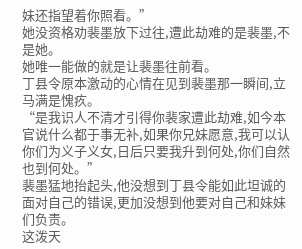妹还指望着你照看。”
她没资格劝裴墨放下过往,遭此劫难的是裴墨,不是她。
她唯一能做的就是让裴墨往前看。
丁县令原本激动的心情在见到裴墨那一瞬间,立马满是愧疚。
“是我识人不清才引得你裴家遭此劫难,如今本官说什么都于事无补,如果你兄妹愿意,我可以认你们为义子义女,日后只要我升到何处,你们自然也到何处。”
裴墨猛地抬起头,他没想到丁县令能如此坦诚的面对自己的错误,更加没想到他要对自己和妹妹们负责。
这泼天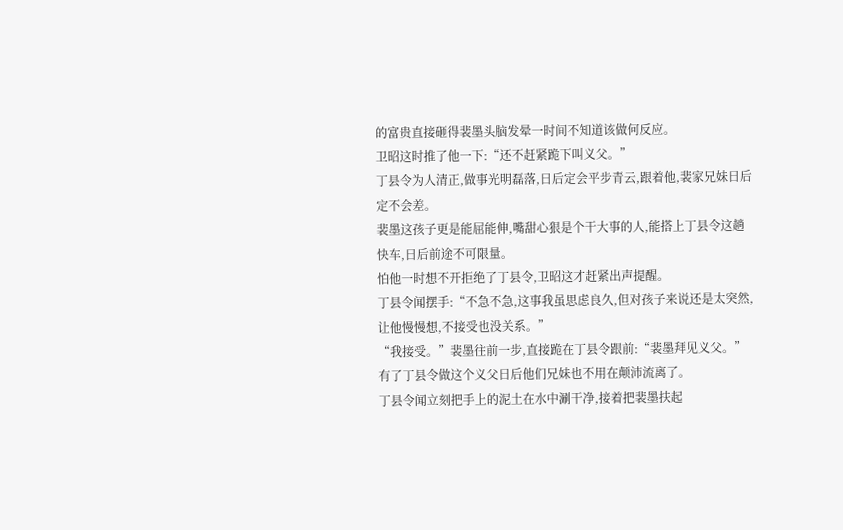的富贵直接砸得裴墨头脑发晕一时间不知道该做何反应。
卫昭这时推了他一下:“还不赶紧跪下叫义父。”
丁县令为人清正,做事光明磊落,日后定会平步青云,跟着他,裴家兄妹日后定不会差。
裴墨这孩子更是能屈能伸,嘴甜心狠是个干大事的人,能搭上丁县令这趟快车,日后前途不可限量。
怕他一时想不开拒绝了丁县令,卫昭这才赶紧出声提醒。
丁县令闻摆手:“不急不急,这事我虽思虑良久,但对孩子来说还是太突然,让他慢慢想,不接受也没关系。”
“我接受。”裴墨往前一步,直接跪在丁县令跟前:“裴墨拜见义父。”
有了丁县令做这个义父日后他们兄妹也不用在颠沛流离了。
丁县令闻立刻把手上的泥土在水中涮干净,接着把裴墨扶起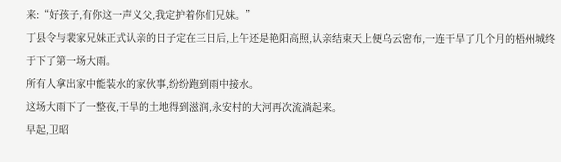来:“好孩子,有你这一声义父,我定护着你们兄妹。”
丁县令与裴家兄妹正式认亲的日子定在三日后,上午还是艳阳高照,认亲结束天上便乌云密布,一连干旱了几个月的梧州城终于下了第一场大雨。
所有人拿出家中能装水的家伙事,纷纷跑到雨中接水。
这场大雨下了一整夜,干旱的土地得到滋润,永安村的大河再次流淌起来。
早起,卫昭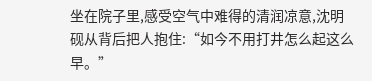坐在院子里,感受空气中难得的清润凉意,沈明砚从背后把人抱住:“如今不用打井怎么起这么早。”